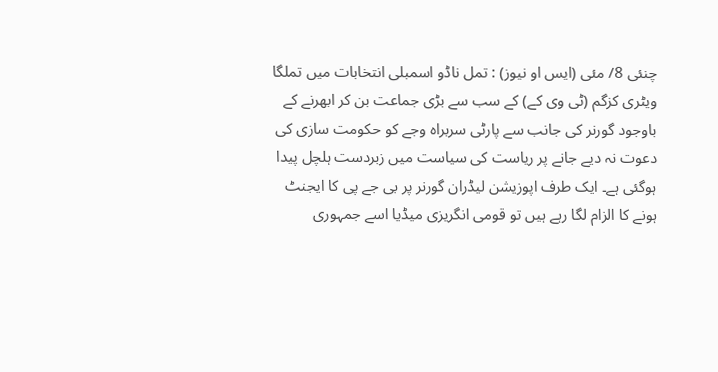چنئی 8/ مئی (ایس او نیوز) : تمل ناڈو اسمبلی انتخابات میں تملگا ویٹری کزگم (ٹی وی کے) کے سب سے بڑی جماعت بن کر ابھرنے کے باوجود گورنر کی جانب سے پارٹی سربراہ وجے کو حکومت سازی کی دعوت نہ دیے جانے پر ریاست کی سیاست میں زبردست ہلچل پیدا ہوگئی ہے۔ ایک طرف اپوزیشن لیڈران گورنر پر بی جے پی کا ایجنٹ ہونے کا الزام لگا رہے ہیں تو قومی انگریزی میڈیا اسے جمہوری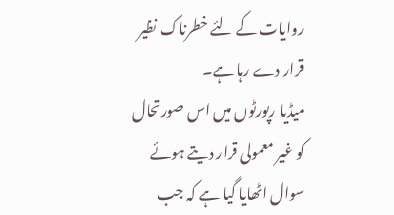روایات کے لئے خطرناک نظیر قرار دے رہا ہے۔
میڈیا رپورٹوں میں اس صورتحال کو غیر معمولی قرار دیتے ہوئے سوال اٹھایا گیا ہے کہ جب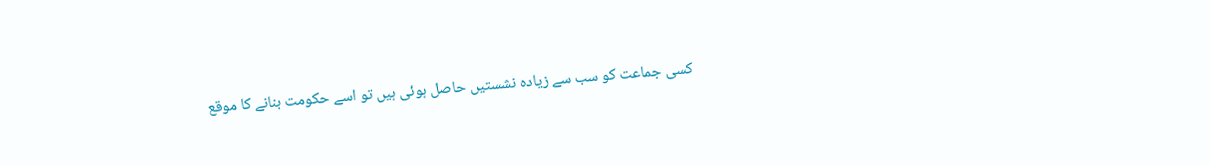کسی جماعت کو سب سے زیادہ نشستیں حاصل ہوئی ہیں تو اسے حکومت بنانے کا موقع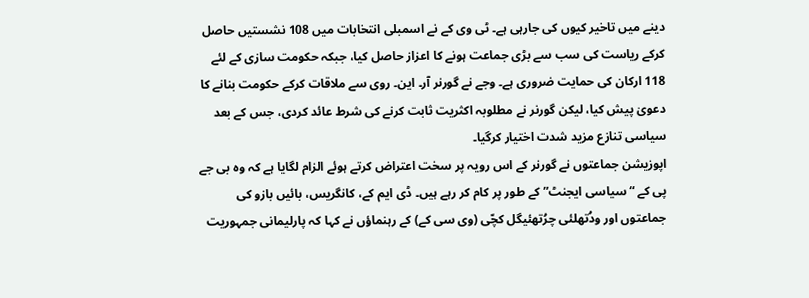دینے میں تاخیر کیوں کی جارہی ہے۔ ٹی وی کے نے اسمبلی انتخابات میں 108 نشستیں حاصل کرکے ریاست کی سب سے بڑی جماعت ہونے کا اعزاز حاصل کیا، جبکہ حکومت سازی کے لئے 118 ارکان کی حمایت ضروری ہے۔ وجے نے گورنر آر۔ این۔ روی سے ملاقات کرکے حکومت بنانے کا دعویٰ پیش کیا، لیکن گورنر نے مطلوبہ اکثریت ثابت کرنے کی شرط عائد کردی، جس کے بعد سیاسی تنازع مزید شدت اختیار کرگیا۔
اپوزیشن جماعتوں نے گورنر کے اس رویہ پر سخت اعتراض کرتے ہوئے الزام لگایا ہے کہ وہ بی جے پی کے “سیاسی ایجنٹ” کے طور پر کام کر رہے ہیں۔ ڈی ایم کے، کانگریس، بائیں بازو کی جماعتوں اور ودُتھلئی چرُتھئیگل کچّی (وی سی کے) کے رہنماؤں نے کہا کہ پارلیمانی جمہوریت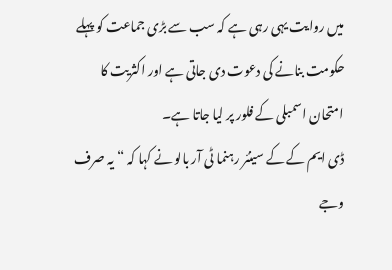میں روایت یہی رہی ہے کہ سب سے بڑی جماعت کو پہلے حکومت بنانے کی دعوت دی جاتی ہے اور اکثریت کا امتحان اسمبلی کے فلور پر لیا جاتا ہے۔
ڈی ایم کے کے سینئر رہنما ٹی آر بالو نے کہا کہ “یہ صرف وجے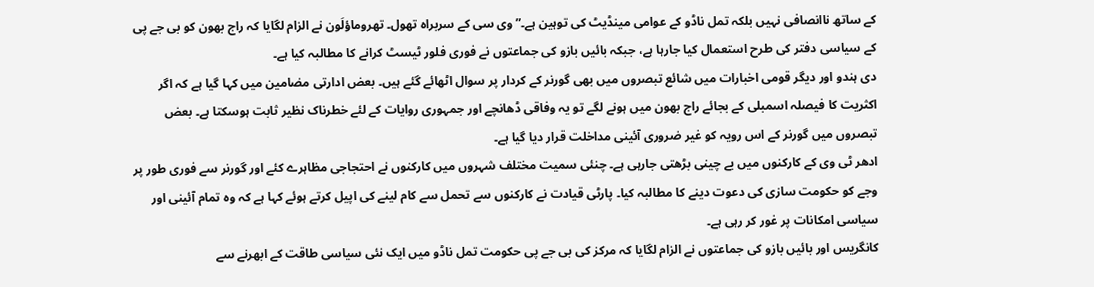کے ساتھ ناانصافی نہیں بلکہ تمل ناڈو کے عوامی مینڈیٹ کی توہین ہے۔” وی سی کے سربراہ تھول۔ تھروماؤلَون نے الزام لگایا کہ راج بھون کو بی جے پی کے سیاسی دفتر کی طرح استعمال کیا جارہا ہے، جبکہ بائیں بازو کی جماعتوں نے فوری فلور ٹیسٹ کرانے کا مطالبہ کیا ہے۔
دی ہندو اور دیگر قومی اخبارات میں شائع تبصروں میں بھی گورنر کے کردار پر سوال اٹھائے گئے ہیں۔ بعض ادارتی مضامین میں کہا گیا ہے کہ اگر اکثریت کا فیصلہ اسمبلی کے بجائے راج بھون میں ہونے لگے تو یہ وفاقی ڈھانچے اور جمہوری روایات کے لئے خطرناک نظیر ثابت ہوسکتا ہے۔ بعض تبصروں میں گورنر کے اس رویہ کو غیر ضروری آئینی مداخلت قرار دیا گیا ہے۔
ادھر ٹی وی کے کارکنوں میں بے چینی بڑھتی جارہی ہے۔ چنئی سمیت مختلف شہروں میں کارکنوں نے احتجاجی مظاہرے کئے اور گورنر سے فوری طور پر وجے کو حکومت سازی کی دعوت دینے کا مطالبہ کیا۔ پارٹی قیادت نے کارکنوں سے تحمل سے کام لینے کی اپیل کرتے ہوئے کہا ہے کہ وہ تمام آئینی اور سیاسی امکانات پر غور کر رہی ہے۔
کانگریس اور بائیں بازو کی جماعتوں نے الزام لگایا کہ مرکز کی بی جے پی حکومت تمل ناڈو میں ایک نئی سیاسی طاقت کے ابھرنے سے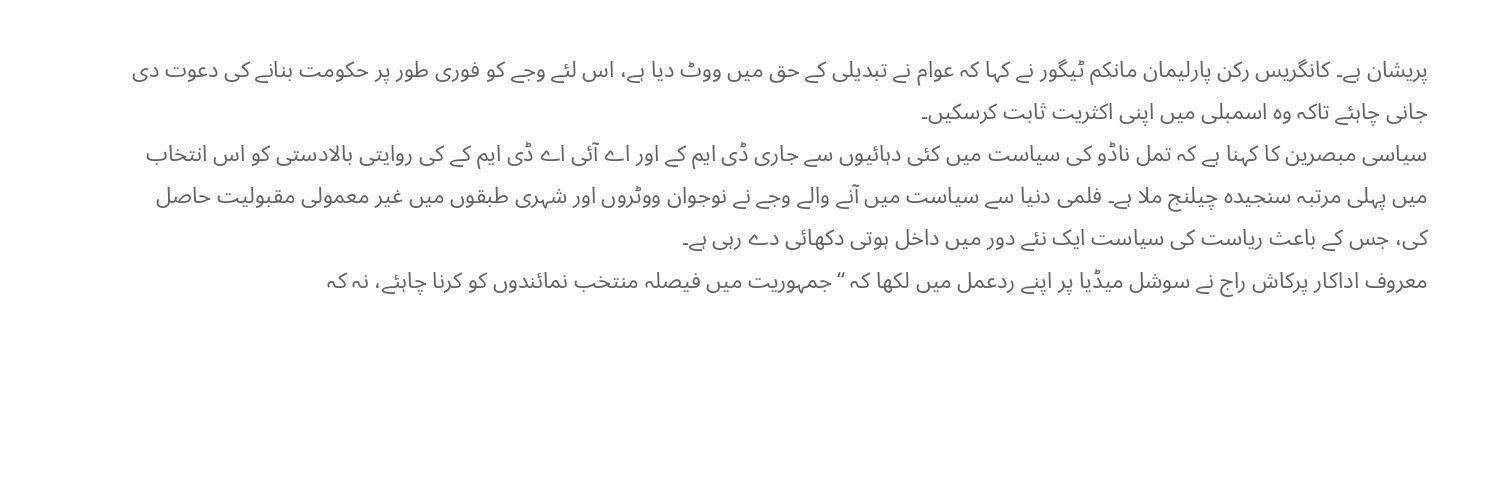پریشان ہے۔ کانگریس رکن پارلیمان مانکم ٹیگور نے کہا کہ عوام نے تبدیلی کے حق میں ووٹ دیا ہے، اس لئے وجے کو فوری طور پر حکومت بنانے کی دعوت دی جانی چاہئے تاکہ وہ اسمبلی میں اپنی اکثریت ثابت کرسکیں۔
سیاسی مبصرین کا کہنا ہے کہ تمل ناڈو کی سیاست میں کئی دہائیوں سے جاری ڈی ایم کے اور اے آئی اے ڈی ایم کے کی روایتی بالادستی کو اس انتخاب میں پہلی مرتبہ سنجیدہ چیلنج ملا ہے۔ فلمی دنیا سے سیاست میں آنے والے وجے نے نوجوان ووٹروں اور شہری طبقوں میں غیر معمولی مقبولیت حاصل کی، جس کے باعث ریاست کی سیاست ایک نئے دور میں داخل ہوتی دکھائی دے رہی ہے۔
معروف اداکار پرکاش راج نے سوشل میڈیا پر اپنے ردعمل میں لکھا کہ “جمہوریت میں فیصلہ منتخب نمائندوں کو کرنا چاہئے، نہ کہ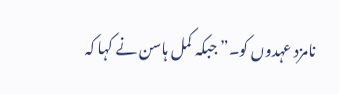نامزد عہدوں کو۔” جبکہ کمل ہاسن نے کہا کہ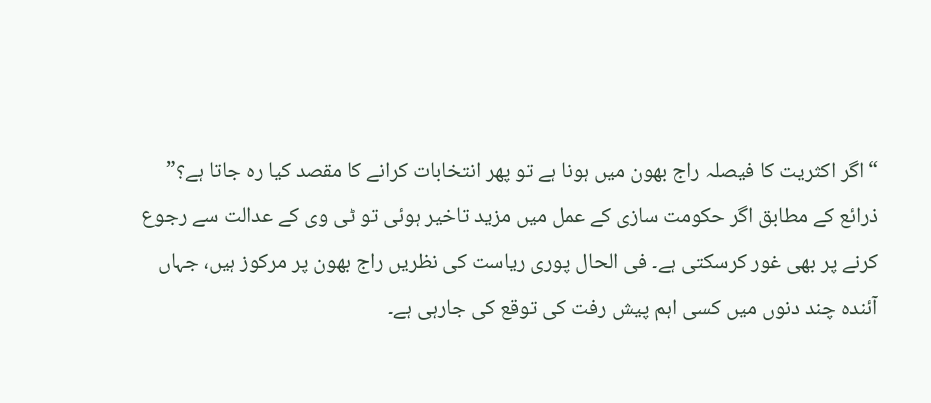“اگر اکثریت کا فیصلہ راج بھون میں ہونا ہے تو پھر انتخابات کرانے کا مقصد کیا رہ جاتا ہے؟”
ذرائع کے مطابق اگر حکومت سازی کے عمل میں مزید تاخیر ہوئی تو ٹی وی کے عدالت سے رجوع کرنے پر بھی غور کرسکتی ہے۔ فی الحال پوری ریاست کی نظریں راج بھون پر مرکوز ہیں، جہاں آئندہ چند دنوں میں کسی اہم پیش رفت کی توقع کی جارہی ہے۔